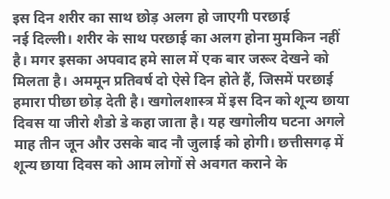इस दिन शरीर का साथ छोड़ अलग हो जाएगी परछाई
नई दिल्ली। शरीर के साथ परछाई का अलग होना मुमकिन नहीं है। मगर इसका अपवाद हमे साल में एक बार जरूर देखने को मिलता है। अममून प्रतिवर्ष दो ऐसे दिन होते हैं, जिसमें परछाई हमारा पीछा छोड़ देती है। खगोलशास्त्र में इस दिन को शून्य छाया दिवस या जीरो शैडो डे कहा जाता है। यह खगोलीय घटना अगले माह तीन जून और उसके बाद नौ जुलाई को होगी। छत्तीसगढ़ में शून्य छाया दिवस को आम लोगों से अवगत कराने के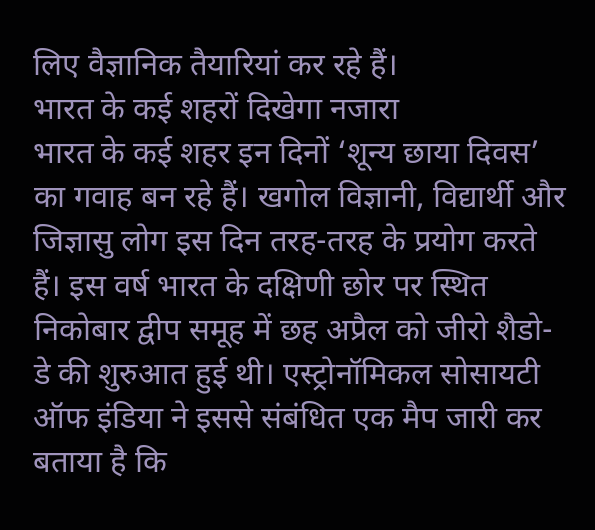लिए वैज्ञानिक तैयारियां कर रहे हैं।
भारत के कई शहरों दिखेगा नजारा
भारत के कई शहर इन दिनों ‘शून्य छाया दिवस’ का गवाह बन रहे हैं। खगोल विज्ञानी, विद्यार्थी और जिज्ञासु लोग इस दिन तरह-तरह के प्रयोग करते हैं। इस वर्ष भारत के दक्षिणी छोर पर स्थित निकोबार द्वीप समूह में छह अप्रैल को जीरो शैडो-डे की शुरुआत हुई थी। एस्ट्रोनॉमिकल सोसायटी ऑफ इंडिया ने इससे संबंधित एक मैप जारी कर बताया है कि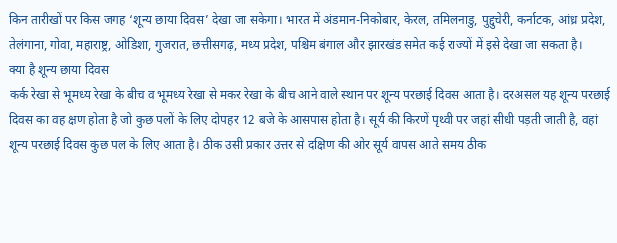किन तारीखों पर किस जगह ‘शून्य छाया दिवस’ देखा जा सकेगा। भारत में अंडमान-निकोबार, केरल, तमिलनाडु, पुद्दुचेरी, कर्नाटक, आंध्र प्रदेश, तेलंगाना, गोवा, महाराष्ट्र, ओडिशा, गुजरात, छत्तीसगढ़, मध्य प्रदेश, पश्चिम बंगाल और झारखंड समेत कई राज्यों में इसे देखा जा सकता है।
क्या है शून्य छाया दिवस
कर्क रेखा से भूमध्य रेखा के बीच व भूमध्य रेखा से मकर रेखा के बीच आने वाले स्थान पर शून्य परछाई दिवस आता है। दरअसल यह शून्य परछाई दिवस का वह क्षण होता है जो कुछ पलों के लिए दोपहर 12 बजे के आसपास होता है। सूर्य की किरणें पृथ्वी पर जहां सीधी पड़ती जाती है, वहां शून्य परछाई दिवस कुछ पल के लिए आता है। ठीक उसी प्रकार उत्तर से दक्षिण की ओर सूर्य वापस आते समय ठीक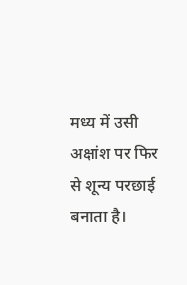मध्य में उसी अक्षांश पर फिर से शून्य परछाई बनाता है।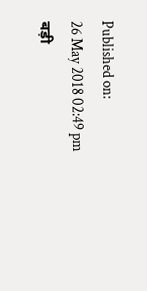Published on:
26 May 2018 02:49 pm
बड़ी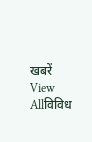खबरें
View Allविविध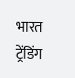भारत
ट्रेंडिंग